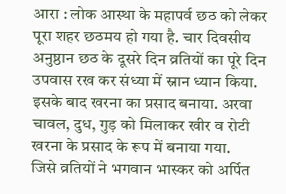आरा : लोक आस्था के महापर्व छठ को लेकर पूरा शहर छठमय हो गया है. चार दिवसीय अनुष्ठान छठ के दूसरे दिन व्रतियों का पूरे दिन उपवास रख कर संध्या में स्नान ध्यान किया. इसके बाद खरना का प्रसाद बनाया. अरवा चावल, दुध, गुड़ को मिलाकर खीर व रोटी खरना के प्रसाद के रूप में बनाया गया.
जिसे व्रतियों ने भगवान भास्कर को अर्पित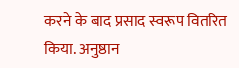करने के बाद प्रसाद स्वरूप वितरित किया. अनुष्ठान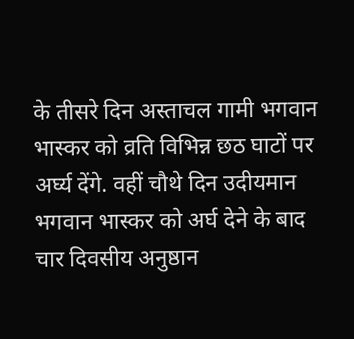के तीसरे दिन अस्ताचल गामी भगवान भास्कर को व्रति विभिन्न छठ घाटों पर अर्घ्य देंगे. वहीं चौथे दिन उदीयमान भगवान भास्कर को अर्घ देने के बाद चार दिवसीय अनुष्ठान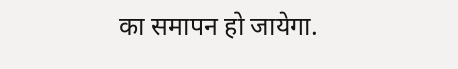का समापन हो जायेगा.